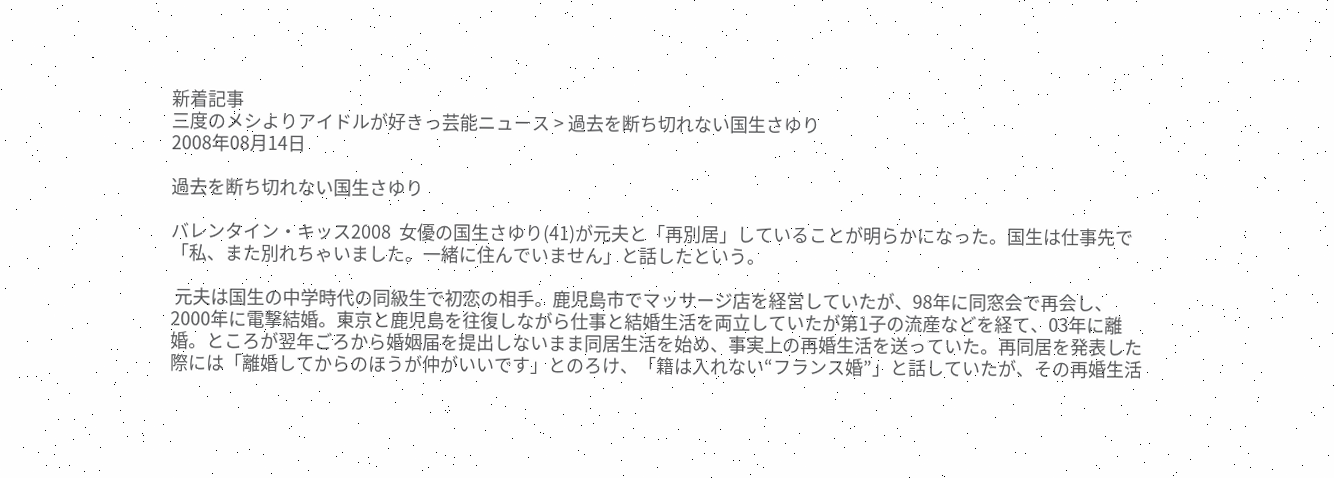新着記事
三度のメシよりアイドルが好きっ芸能ニュース > 過去を断ち切れない国生さゆり
2008年08月14日

過去を断ち切れない国生さゆり

バレンタイン・キッス2008  女優の国生さゆり(41)が元夫と「再別居」していることが明らかになった。国生は仕事先で「私、また別れちゃいました。一緒に住んでいません」と話したという。

 元夫は国生の中学時代の同級生で初恋の相手。鹿児島市でマッサージ店を経営していたが、98年に同窓会で再会し、2000年に電撃結婚。東京と鹿児島を往復しながら仕事と結婚生活を両立していたが第1子の流産などを経て、03年に離婚。ところが翌年ごろから婚姻届を提出しないまま同居生活を始め、事実上の再婚生活を送っていた。再同居を発表した際には「離婚してからのほうが仲がいいです」とのろけ、「籍は入れない“フランス婚”」と話していたが、その再婚生活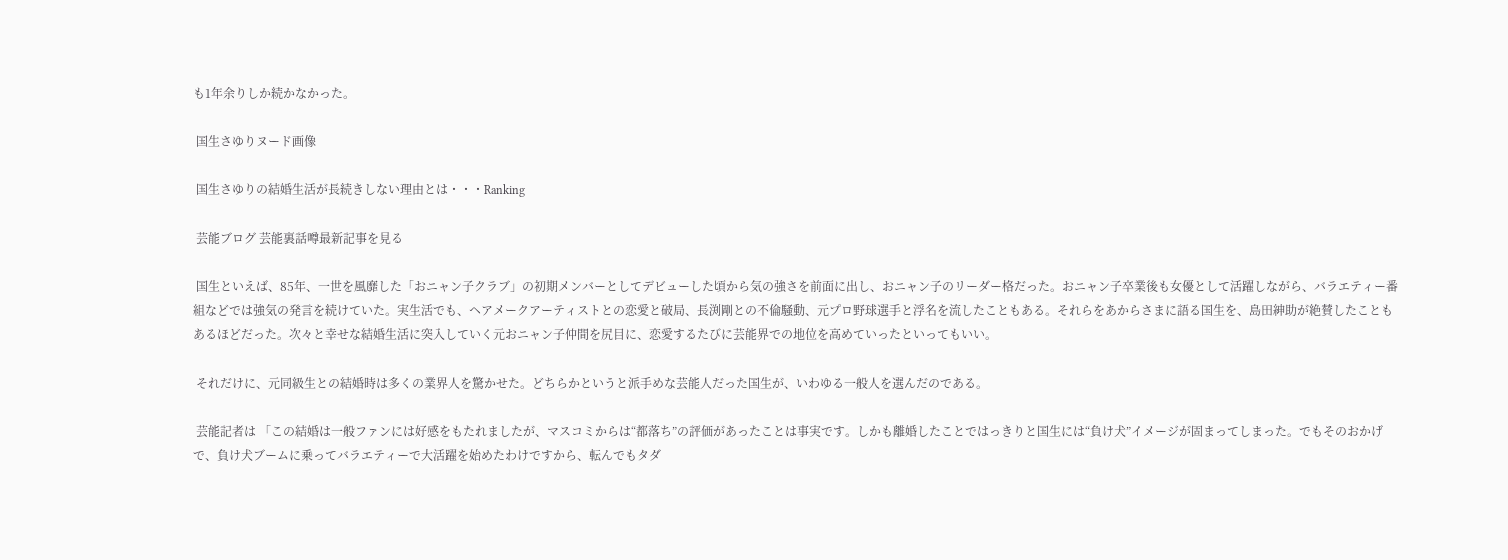も1年余りしか続かなかった。

 国生さゆりヌード画像

 国生さゆりの結婚生活が長続きしない理由とは・・・Ranking

 芸能ブログ 芸能裏話噂最新記事を見る

 国生といえば、85年、一世を風靡した「おニャン子クラブ」の初期メンバーとしてデビューした頃から気の強さを前面に出し、おニャン子のリーダー格だった。おニャン子卒業後も女優として活躍しながら、バラエティー番組などでは強気の発言を続けていた。実生活でも、ヘアメークアーティストとの恋愛と破局、長渕剛との不倫騒動、元プロ野球選手と浮名を流したこともある。それらをあからさまに語る国生を、島田紳助が絶賛したこともあるほどだった。次々と幸せな結婚生活に突入していく元おニャン子仲間を尻目に、恋愛するたびに芸能界での地位を高めていったといってもいい。

 それだけに、元同級生との結婚時は多くの業界人を驚かせた。どちらかというと派手めな芸能人だった国生が、いわゆる一般人を選んだのである。

 芸能記者は 「この結婚は一般ファンには好感をもたれましたが、マスコミからは“都落ち”の評価があったことは事実です。しかも離婚したことではっきりと国生には“負け犬”イメージが固まってしまった。でもそのおかげで、負け犬ブームに乗ってバラエティーで大活躍を始めたわけですから、転んでもタダ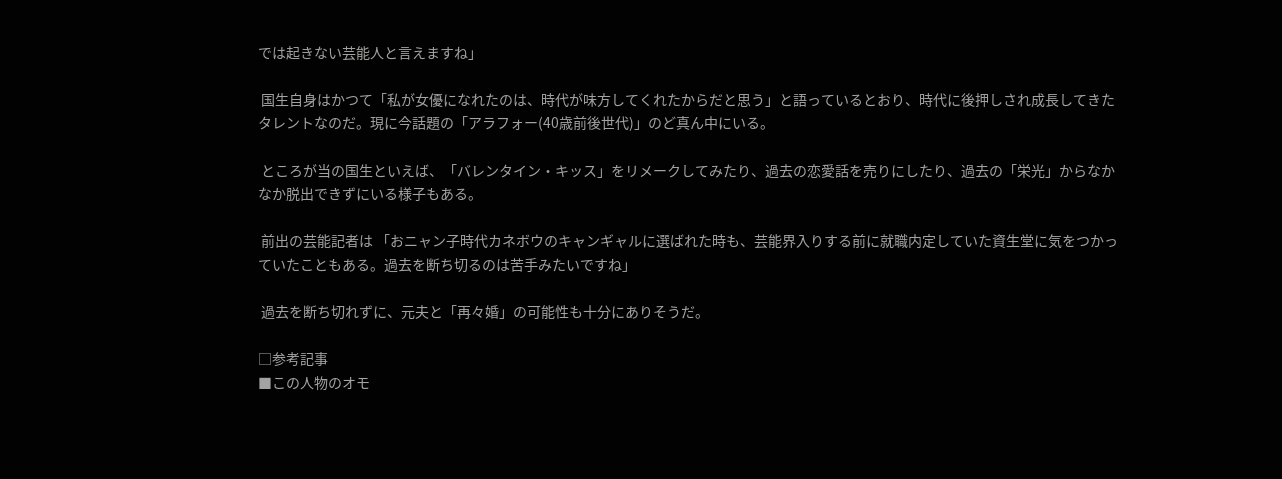では起きない芸能人と言えますね」

 国生自身はかつて「私が女優になれたのは、時代が味方してくれたからだと思う」と語っているとおり、時代に後押しされ成長してきたタレントなのだ。現に今話題の「アラフォー(40歳前後世代)」のど真ん中にいる。

 ところが当の国生といえば、「バレンタイン・キッス」をリメークしてみたり、過去の恋愛話を売りにしたり、過去の「栄光」からなかなか脱出できずにいる様子もある。

 前出の芸能記者は 「おニャン子時代カネボウのキャンギャルに選ばれた時も、芸能界入りする前に就職内定していた資生堂に気をつかっていたこともある。過去を断ち切るのは苦手みたいですね」

 過去を断ち切れずに、元夫と「再々婚」の可能性も十分にありそうだ。

□参考記事
■この人物のオモ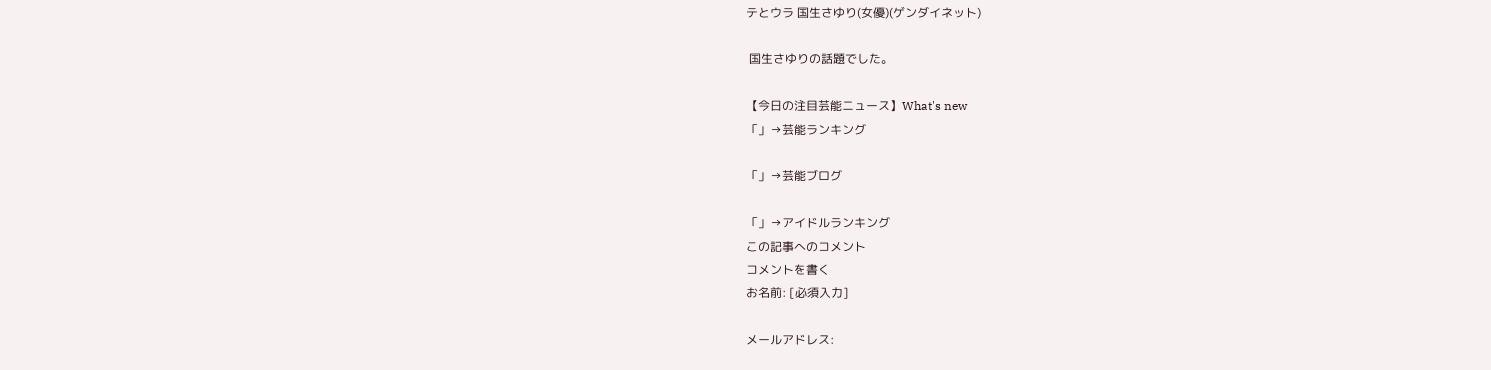テとウラ 国生さゆり(女優)(ゲンダイネット)

 国生さゆりの話題でした。

【今日の注目芸能ニュース】What's new
「」→芸能ランキング

「」→芸能ブログ

「」→アイドルランキング
この記事へのコメント
コメントを書く
お名前: [必須入力]

メールアドレス: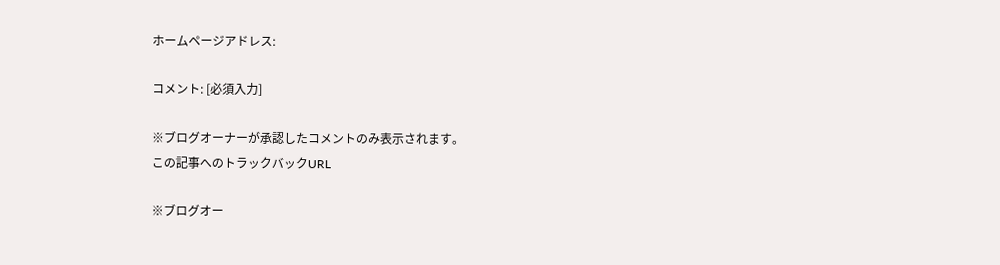ホームページアドレス:

コメント: [必須入力]

※ブログオーナーが承認したコメントのみ表示されます。
この記事へのトラックバックURL

※ブログオー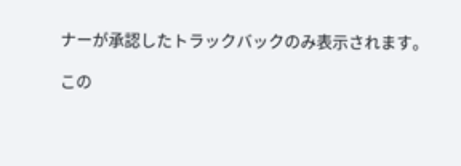ナーが承認したトラックバックのみ表示されます。

この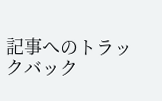記事へのトラックバック